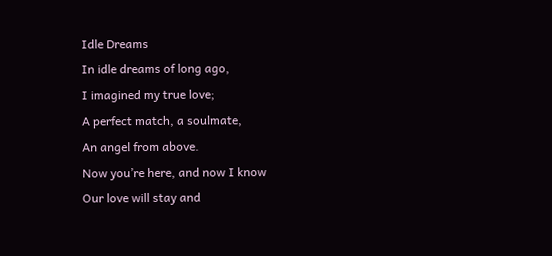Idle Dreams
In idle dreams of long ago,
I imagined my true love;
A perfect match, a soulmate,
An angel from above.
Now you’re here, and now I know
Our love will stay and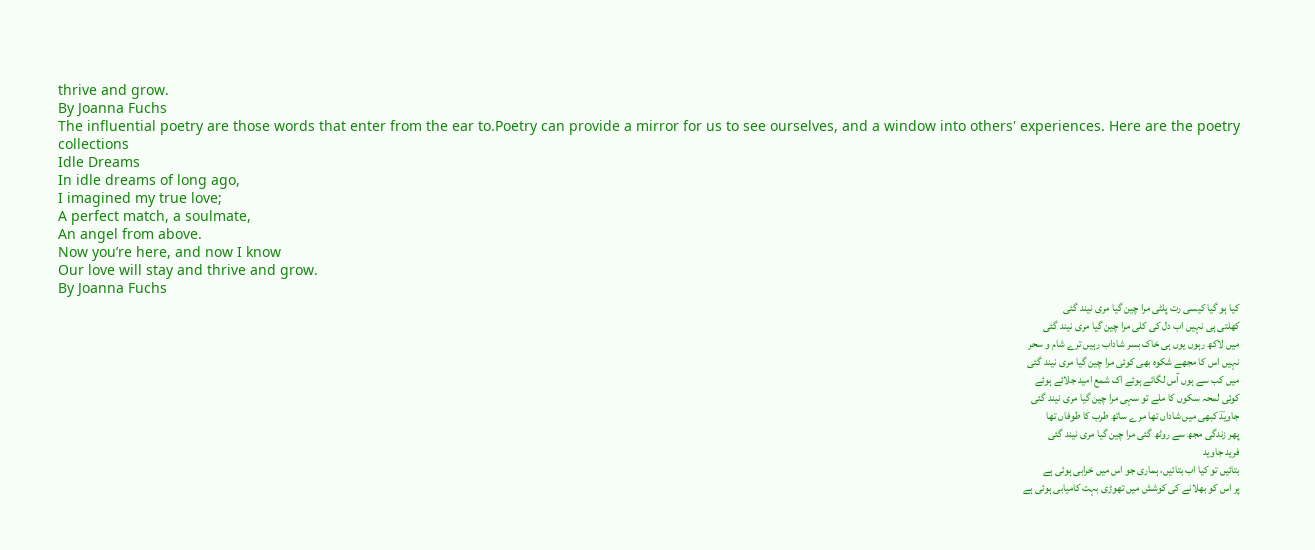thrive and grow.
By Joanna Fuchs
The influential poetry are those words that enter from the ear to.Poetry can provide a mirror for us to see ourselves, and a window into others' experiences. Here are the poetry collections
Idle Dreams
In idle dreams of long ago,
I imagined my true love;
A perfect match, a soulmate,
An angel from above.
Now you’re here, and now I know
Our love will stay and thrive and grow.
By Joanna Fuchs
کیا ہو گیا کیسی رت پلٹی مرا چین گیا مری نیند گئی
کھلتی ہی نہیں اب دل کی کلی مرا چین گیا مری نیند گئی
میں لاکھ رہوں یوں ہی خاک بسر شاداب رہیں ترے شام و سحر
نہیں اس کا مجھے شکوہ بھی کوئی مرا چین گیا مری نیند گئی
میں کب سے ہوں آس لگائے ہوئے اک شمع امید جلائے ہوئے
کوئی لمحہ سکوں کا ملے تو سہی مرا چین گیا مری نیند گئی
جاویدؔ کبھی میں شاداں تھا مرے ساتھ طرب کا طوفاں تھا
پھر زندگی مجھ سے روٹھ گئی مرا چین گیا مری نیند گئی
فرید جاوید
بتائیں تو کیا اب بتائیں، ہماری جو اس میں خرابی ہوئی ہے
پر اس کو بھلانے کی کوشش میں تھوڑی بہت کامیابی ہوئی ہے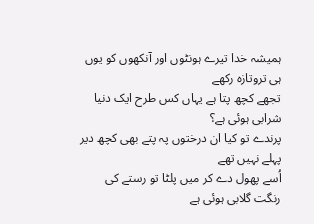ہمیشہ خدا تیرے ہونٹوں اور آنکھوں کو یوں ہی تروتازہ رکھے
تجھے کچھ پتا ہے یہاں کس طرح ایک دنیا شرابی ہوئی ہے؟
پرندے تو کیا ان درختوں پہ پتے بھی کچھ دیر پہلے نہیں تھے
اُسے پھول دے کر میں پلٹا تو رستے کی رنگت گلابی ہوئی ہے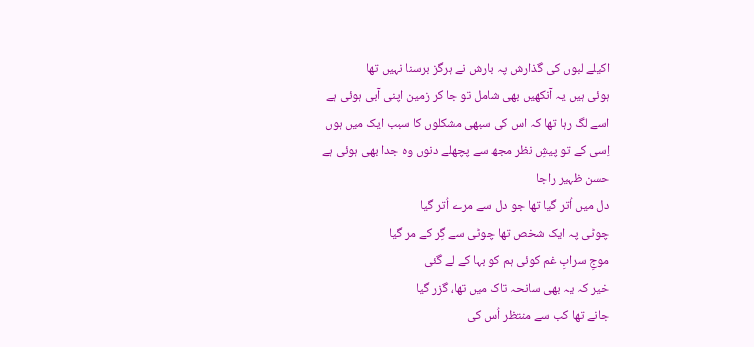اکیلے لبوں کی گذارش پہ بارش نے ہرگز برسنا نہیں تھا
ہوئی ہیں یہ آنکھیں بھی شامل تو جا کر زمین اپنی آبی ہوئی ہے
اسے لگ رہا تھا کہ اس کی سبھی مشکلوں کا سبب ایک میں ہوں
اِسی کے تو پیشِ نظر مجھ سے پچھلے دنوں وہ جدا بھی ہوئی ہے
حسن ظہیر راجا
دل میں اُتر گیا تھا جو دل سے مرے اُتر گیا
چوٹی پہ ایک شخص تھا چوٹی سے گِر کے مر گیا
موجِ سرابِ غم کوئی ہم کو بہا کے لے گئی
خیر کہ یہ بھی سانحہ تاک میں تھا، گزر گیا
جانے تھا کب سے منتظر اُس کی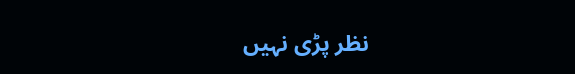نظر پڑی نہیں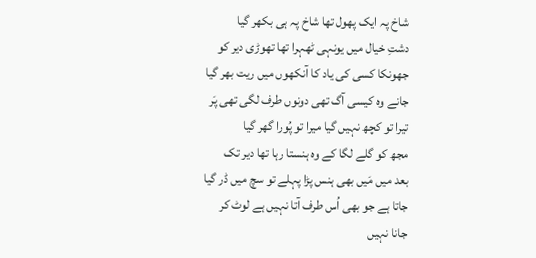شاخ پہ ایک پھول تھا شاخ پہ ہی بکھر گیا
دشتِ خیال میں یونہی ٹھہرا تھا تھوڑی دیر کو
جھونکا کسی کی یاد کا آنکھوں میں ریت بھر گیا
جانے وہ کیسی آگ تھی دونوں طرف لگی تھی پَر
تیرا تو کچھ نہیں گیا میرا تو پُورا گھر گیا
مجھ کو گلے لگا کے وہ ہنستا رہا تھا دیر تک
بعد میں مَیں بھی ہنس پڑا پہلے تو سچ میں ڈر گیا
جاتا ہے جو بھی اُس طرف آتا نہیں ہے لوٹ کر
جانا نہیں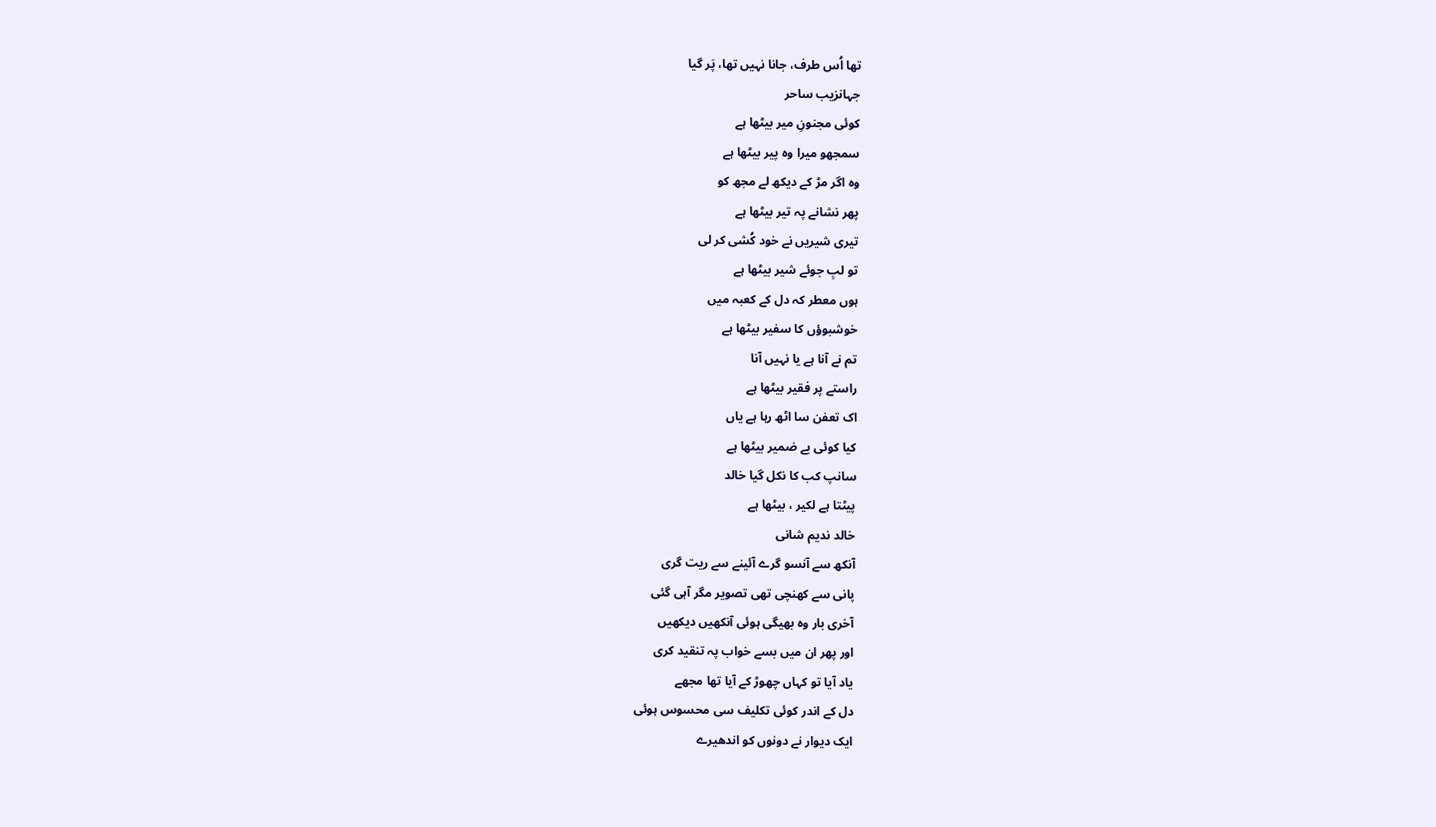تھا اُس طرف، جانا نہیں تھا، پَر گیا
جہانزیب ساحر
کوئی مجنونِ میر بیٹھا ہے
سمجھو میرا وہ پیر بیٹھا ہے
وہ اگر مڑ کے دیکھ لے مجھ کو
پھر نشانے پہ تیر بیٹھا ہے
تیری شیریں نے خود کُشی کر لی
تو لبِ جوئے شیر بیٹھا ہے
ہوں معطر کہ دل کے کعبہ میں
خوشبوؤں کا سفیر بیٹھا ہے
تم نے آنا ہے یا نہیں آنا
راستے پر فقیر بیٹھا ہے
اک تعفن سا اٹھ رہا ہے یاں
کیا کوئی بے ضمیر بیٹھا ہے
سانپ کب کا نکل گیا خالد
پیٹتا ہے لکیر ، بیٹھا ہے
خالد ندیم شانی
آنکھ سے آنسو گرے آئینے سے ریت گری
پانی سے کھنچی تھی تصویر مگر آہی گئی
آخری بار وہ بھیگی ہوئی آنکھیں دیکھیں
اور پھر ان میں بسے خواب پہ تنقید کری
یاد آیا تو کہاں چھوڑ کے آیا تھا مجھے
دل کے اندر کوئی تکلیف سی محسوس ہوئی
ایک دیوار نے دونوں کو اندھیرے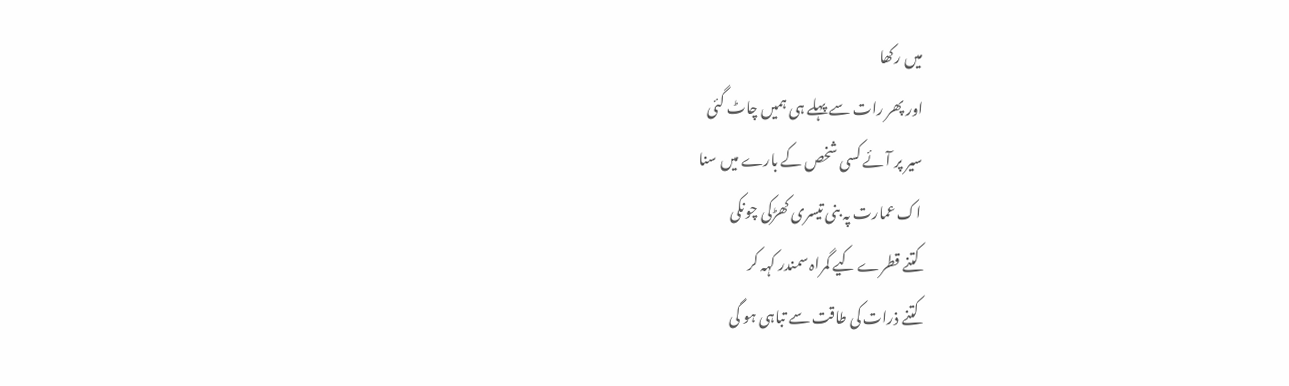میں رکھا
اور پھر رات سے پہلے ہی ہمیں چاٹ گئی
سیر پر آئے کسی شخص کے بارے میں سنا
اک عمارت پہ بنی تیسری کھڑکی چونکی
کتنے قطرے کیے گمراہ سمندر کہہ کر
کتنے ذرات کی طاقت سے تباہی ہو گی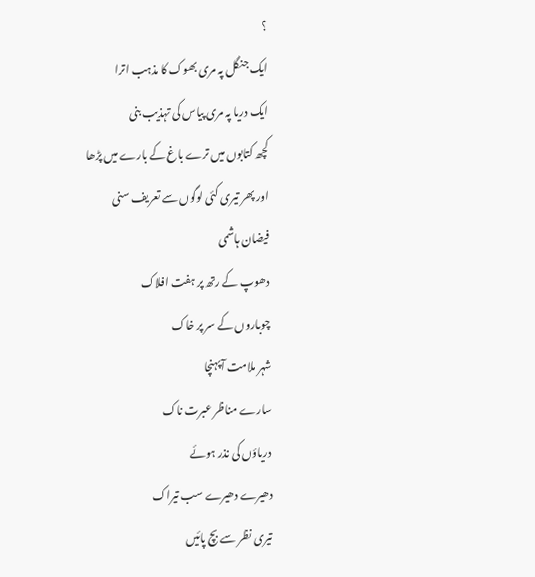؟
ایک جنگل پہ مری بھوک کا مذہب اترا
ایک دریا پہ مری پیاس کی تہذیب بنی
کچھ کتابوں میں ترے باغ کے بارے میں پڑھا
اور پھر تیری کئی لوگوں سے تعریف سنی
فیضان ہاشمی
دھوپ کے رتھ پر ہفت افلاک
چوباروں کے سر پر خاک
شہر ملامت آپہنچا
سارے مناظر عبرت ناک
دریاؤں کی نذر ہوئے
دھیرے دھیرے سب تیراک
تیری نظر سے بچ پائیں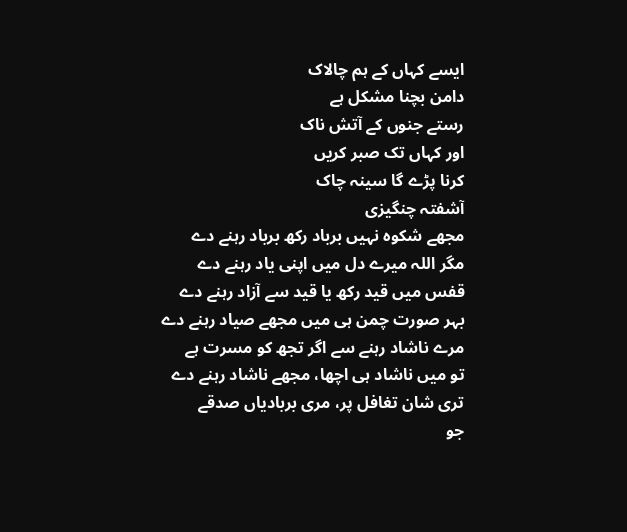ایسے کہاں کے ہم چالاک
دامن بچنا مشکل ہے
رستے جنوں کے آتش ناک
اور کہاں تک صبر کریں
کرنا پڑے گا سینہ چاک
آشفتہ چنگیزی
مجھے شکوہ نہیں برباد رکھ برباد رہنے دے
مگر اللہ میرے دل میں اپنی یاد رہنے دے
قفس میں قید رکھ یا قید سے آزاد رہنے دے
بہر صورت چمن ہی میں مجھے صیاد رہنے دے
مرے ناشاد رہنے سے اگر تجھ کو مسرت ہے
تو میں ناشاد ہی اچھا، مجھے ناشاد رہنے دے
تری شان تغافل پر، مری بربادیاں صدقے
جو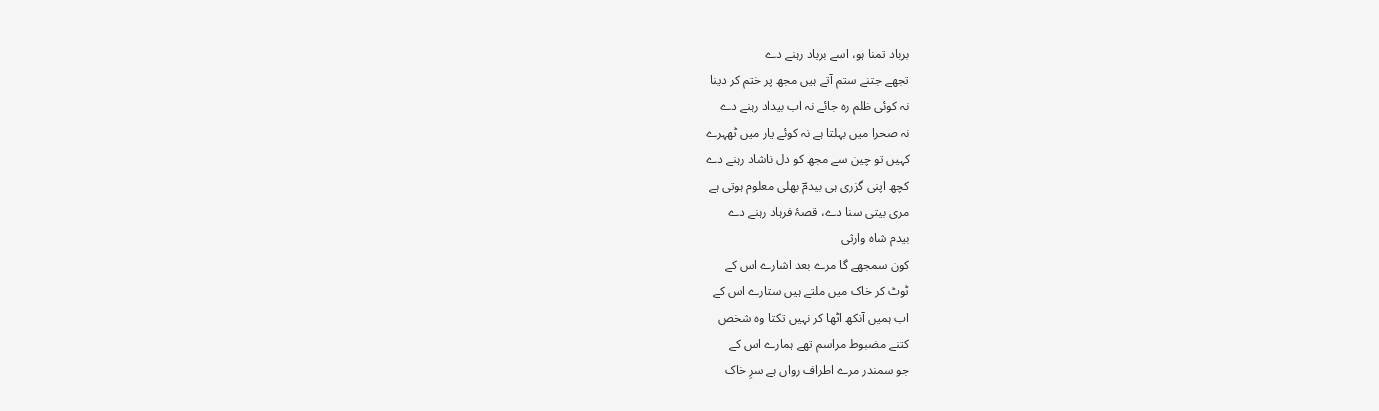برباد تمنا ہو، اسے برباد رہنے دے
تجھے جتنے ستم آتے ہیں مجھ پر ختم کر دینا
نہ کوئی ظلم رہ جائے نہ اب بیداد رہنے دے
نہ صحرا میں بہلتا ہے نہ کوئے یار میں ٹھہرے
کہیں تو چین سے مجھ کو دل ناشاد رہنے دے
کچھ اپنی گزری ہی بیدمؔ بھلی معلوم ہوتی ہے
مری بیتی سنا دے، قصۂ فرہاد رہنے دے
بیدم شاہ وارثی
کون سمجھے گا مرے بعد اشارے اس کے
ٹوٹ کر خاک میں ملتے ہیں ستارے اس کے
اب ہمیں آنکھ اٹھا کر نہیں تکتا وہ شخص
کتنے مضبوط مراسم تھے ہمارے اس کے
جو سمندر مرے اطراف رواں ہے سرِ خاک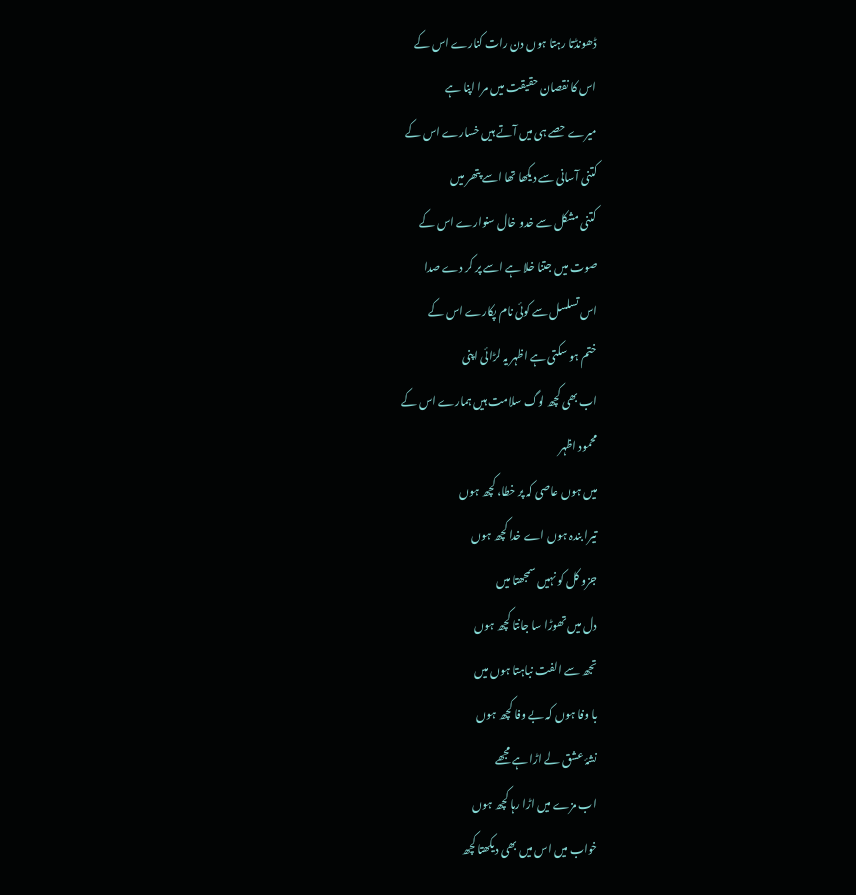ڈھونڈتا رہتا ہوں دن رات کنارے اس کے
اس کا نقصان حقیقت میں مرا اپنا ہے
میرے حصے ہی میں آتے ہیں خسارے اس کے
کتنی آسانی سے دیکھا تھا اسے پتھر میں
کتنی مشکل سے خدو خال سنوارے اس کے
صوت میں جتنا خلا ہے اسے پر کر دے صدا
اس تسلسل سے کوئی نام پکارے اس کے
ختم ہو سکتی ہے اظہر یہ لڑائی اپنی
اب بھی کچھ لوگ سلامت ہیں ہمارے اس کے
محمود اظہر
میں ہوں عاصی کہ پر خطا، کچھ ہوں
تیرا بندہ ہوں اے خدا کچھ ہوں
جزو کل کو نہیں سمجھتا میں
دل میں تھوڑا سا جانتا کچھ ہوں
تجھ سے الفت نباہتا ہوں میں
با وفا ہوں کہ بے وفا کچھ ہوں
نشۂ عشق لے اڑا ہے مجھے
اب مزے میں اڑا رہا کچھ ہوں
خواب میں اس میں بھی دیکھتا کچھ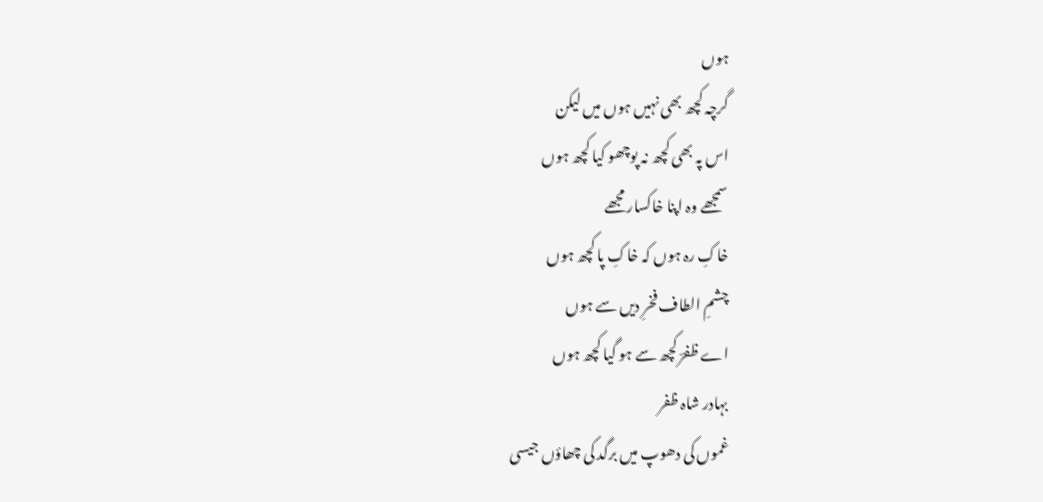ہوں
گرچہ کچھ بھی نہیں ہوں میں لیکن
اس پہ بھی کچھ نہ پوچھو کیا کچھ ہوں
سمجھے وہ اپنا خاکسار مجھے
خاکِ رہ ہوں کہ خاکِ پا کچھ ہوں
چشمِ الطاف فخرِ دیں سے ہوں
اے ظفرؔ کچھ سے ہو گیا کچھ ہوں
بہادر شاہ ظفر
غموں کی دھوپ میں برگد کی چھاؤں جیسی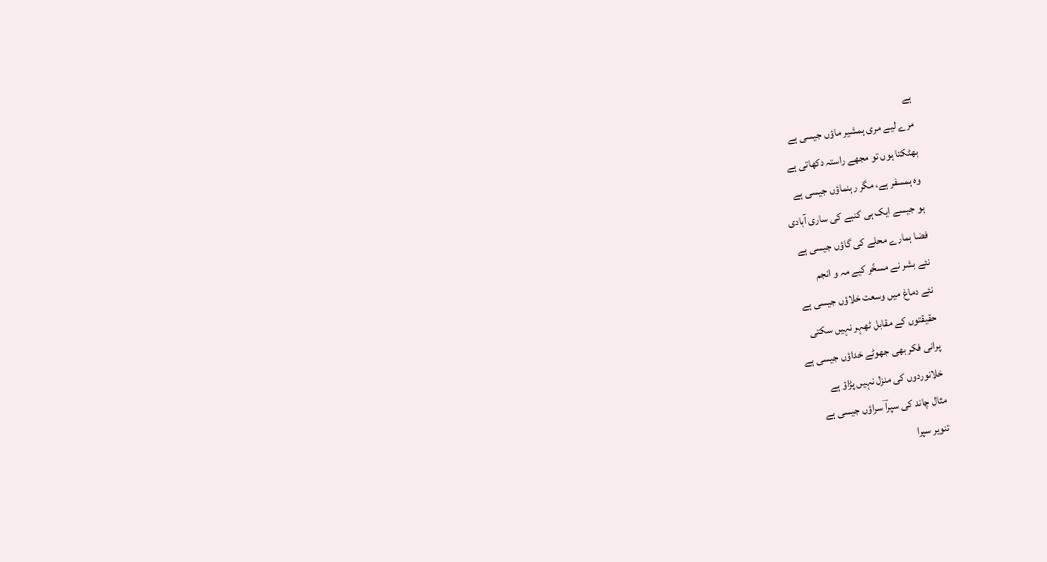ہے
مرے لیے مری ہمشیر ماؤں جیسی ہے
بھٹکتا ہوں تو مجھے راستہ دکھاتی ہے
وہ ہمسفر ہے، مگر رہنماؤں جیسی ہے
ہو جیسے ایک ہی کنبے کی ساری آبادی
فضا ہمارے محلے کی گاؤں جیسی ہے
نئے بشر نے مسخّر کیے مہ و انجم
نئے دماغ میں وسعت خلاؤں جیسی ہے
حقیقتوں کے مقابل ٹھہر نہیں سکتی
پرانی فکر بھی جھوٹے خداؤں جیسی ہے
خلانوردوں کی منزل نہیں پڑاؤ ہے
مثال چاند کی سپراؔ سراؤں جیسی ہے
تنویر سپرا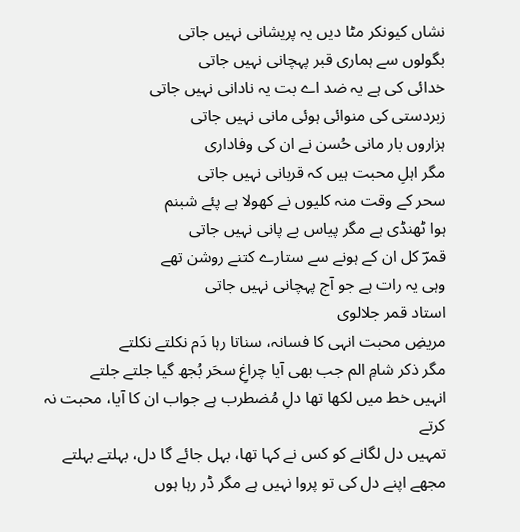نشاں کیونکر مٹا دیں یہ پریشانی نہیں جاتی
بگولوں سے ہماری قبر پہچانی نہیں جاتی
خدائی کی ہے یہ ضد اے بت یہ نادانی نہیں جاتی
زبردستی کی منوائی ہوئی مانی نہیں جاتی
ہزاروں بار مانی حُسن نے ان کی وفاداری
مگر اہلِ محبت ہیں کہ قربانی نہیں جاتی
سحر کے وقت منہ کلیوں نے کھولا ہے پئے شبنم
ہوا ٹھنڈی ہے مگر پیاس بے پانی نہیں جاتی
قمرؔ کل ان کے ہونے سے ستارے کتنے روشن تھے
وہی یہ رات ہے جو آج پہچانی نہیں جاتی
استاد قمر جلالوی
مریضِ محبت انہی کا فسانہ، سناتا رہا دَم نکلتے نکلتے
مگر ذکر شامِ الم جب بھی آیا چراغِ سحَر بُجھ گیا جلتے جلتے
انہیں خط میں لکھا تھا دلِ مُضطرب ہے جواب ان کا آیا، محبت نہ کرتے
تمہیں دل لگانے کو کس نے کہا تھا، بہل جائے گا دل، بہلتے بہلتے
مجھے اپنے دل کی تو پروا نہیں ہے مگر ڈر رہا ہوں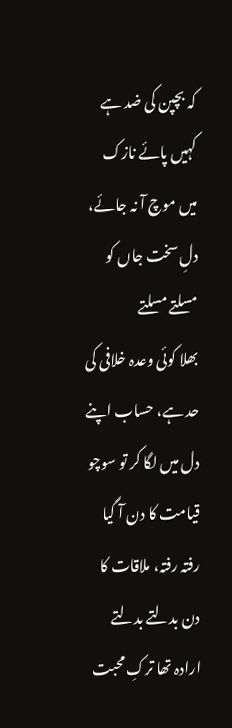کہ بچپن کی ضد ہے
کہیں پائے نازک میں موچ آ نہ جائے، دلِ سخت جاں کو مسلتے مسلتے
بھلا کوئی وعدہ خلافی کی حد ہے، حساب اپنے دل میں لگا کر تو سوچو
قیامت کا دن آ گیا رفتہ رفتہ، ملاقات کا دن بدلتے بدلتے
ارادہ تھا ترکِ محبت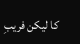کا لیکن فریبِ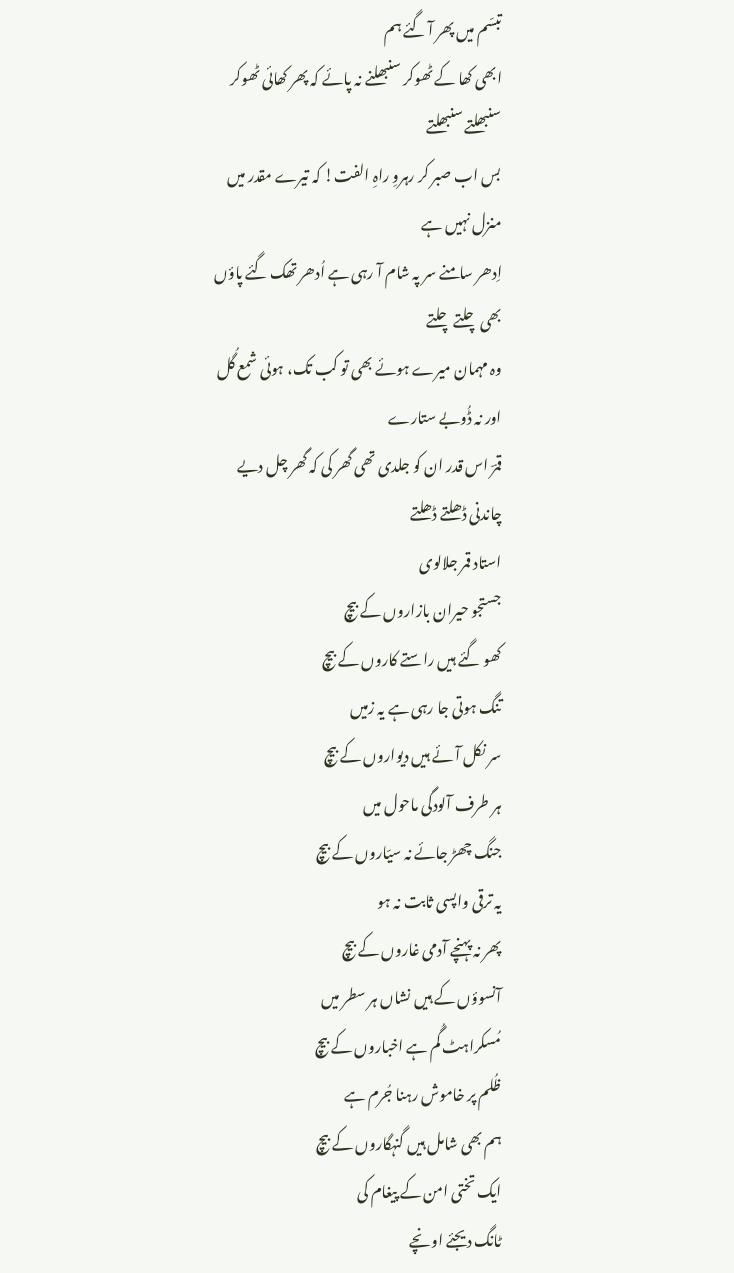تبسّم میں پھر آ گئے ہم
ابھی کھا کے ٹھوکر سنبھلنے نہ پائے کہ پھر کھائی ٹھوکر سنبھلتے سنبھلتے
بس اب صبر کر رہروِ راہِ الفت! کہ تیرے مقدر میں منزل نہیں ہے
اِدھر سامنے سر پہ شام آ رہی ہے اُدھر تھک گئے پاؤں بھی چلتے چلتے
وہ مہمان میرے ہوئے بھی تو کب تک، ہوئی شمع گُل اور نہ ڈُوبے ستارے
قمرؔ اس قدر ان کو جلدی تھی گھر کی کہ گھر چل دیے چاندنی ڈھلتے ڈھلتے
استاد قمر جلالوی
جستجو حیران بازاروں کے بیچ
کھو گئے ہیں راستے کاروں کے بیچ
تنگ ہوتی جا رہی ہے یہ زمیں
سر نکل آئے ہیں دیواروں کے بیچ
ہر طرف آلودگی ماحول میں
جنگ چھڑ جائے نہ سیّاروں کے بیچ
یہ ترقی واپسی ثابت نہ ہو
پھر نہ پہنچے آدمی غاروں کے بیچ
آنسوؤں کے ہیں نشاں ہر سطر میں
مُسکراہٹ گُم ہے اخباروں کے بیچ
ظُلم پر خاموش رہنا جُرم ہے
ہم بھی شامل ہیں گنہگاروں کے بیچ
ایک تختی امن کے پیغام کی
ٹانگ دیجئے اونچے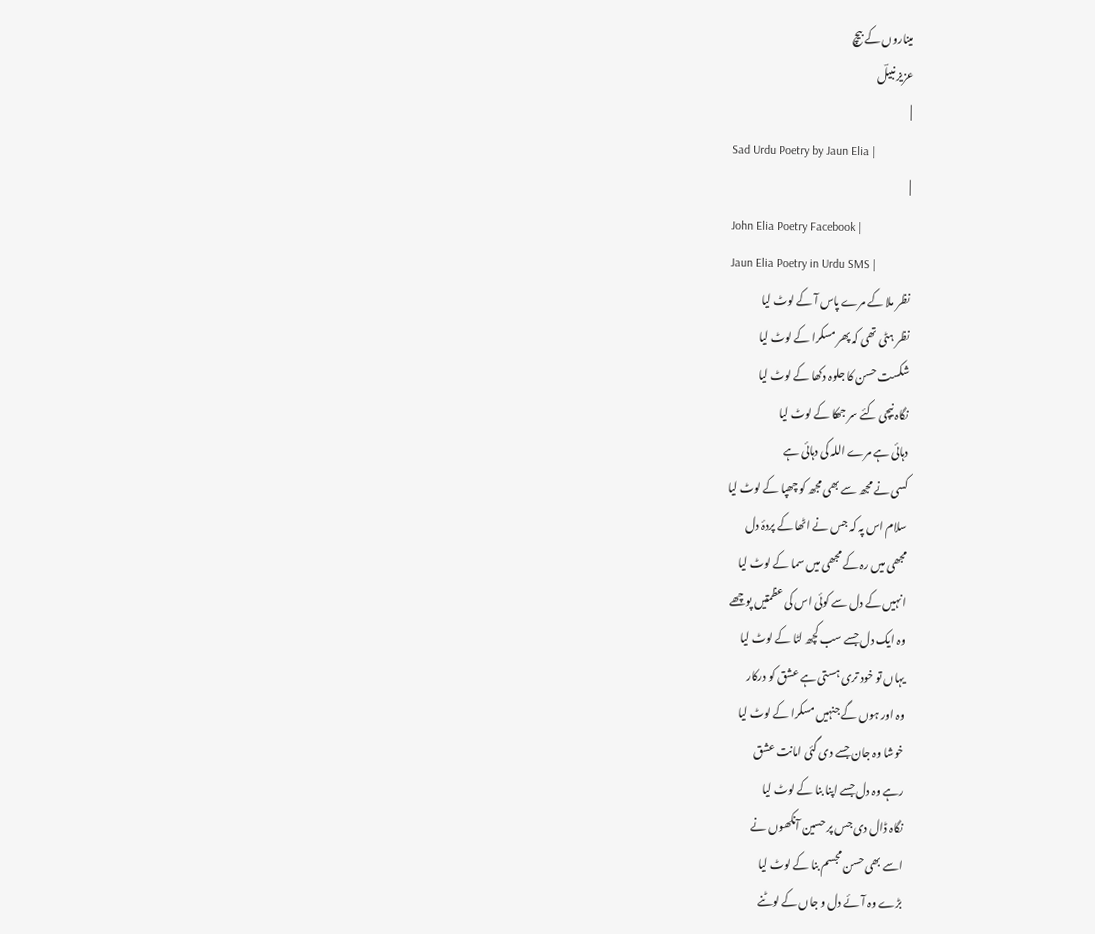میناروں کے بیچ
عزیز نبیلؔ
|
Sad Urdu Poetry by Jaun Elia |
|
John Elia Poetry Facebook |
Jaun Elia Poetry in Urdu SMS |
نظر ملا کے مرے پاس آ کے لوٹ لیا
نظر ہٹی تھی کہ پھر مسکرا کے لوٹ لیا
شکست حسن کا جلوہ دکھا کے لوٹ لیا
نگاہ نیچی کئے سر جھکا کے لوٹ لیا
دہائی ہے مرے اللہ کی دہائی ہے
کسی نے مجھ سے بھی مجھ کو چھپا کے لوٹ لیا
سلام اس پہ کہ جس نے اٹھا کے پردۂ دل
مجھی میں رہ کے مجھی میں سما کے لوٹ لیا
انہیں کے دل سے کوئی اس کی عظمتیں پوچھے
وہ ایک دل جسے سب کچھ لٹا کے لوٹ لیا
یہاں تو خود تری ہستی ہے عشق کو درکار
وہ اور ہوں گے جنہیں مسکرا کے لوٹ لیا
خوشا وہ جان جسے دی گئی امانت عشق
رہے وہ دل جسے اپنا بنا کے لوٹ لیا
نگاہ ڈال دی جس پر حسین آنکھوں نے
اسے بھی حسن مجسم بنا کے لوٹ لیا
بڑے وہ آئے دل و جاں کے لوٹنے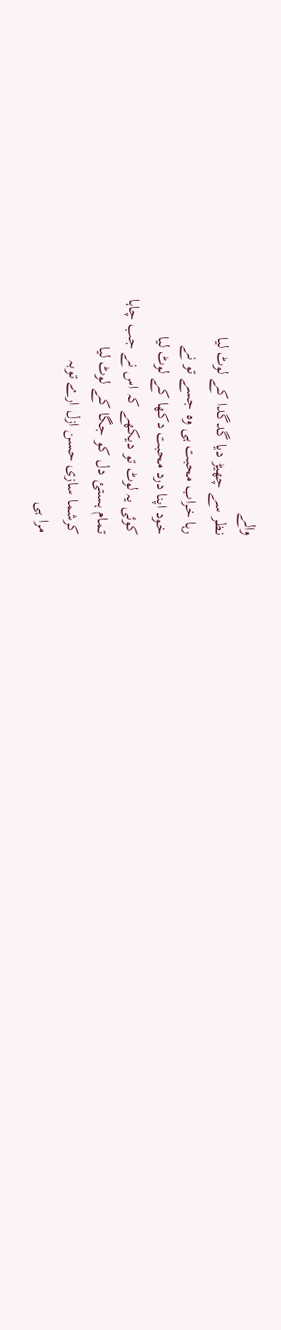والے
نظر سے چھیڑ دیا گدگدا کے لوٹ لیا
رہا خراب محبت ہی وہ جسے تو نے
خود اپنا درد محبت دکھا کے لوٹ لیا
کوئی یہ لوٹ تو دیکھے کہ اس نے جب چاہا
تمام ہستئ دل کو جگا کے لوٹ لیا
کرشما سازی حسن ازل ارے توبہ
مرا ہی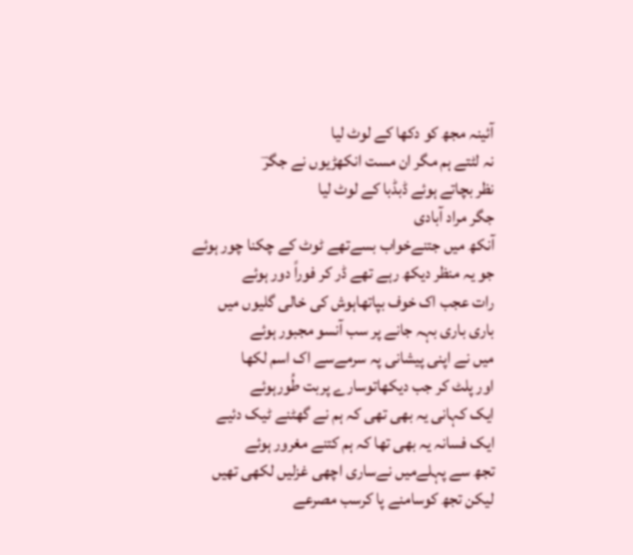آئینہ مجھ کو دکھا کے لوٹ لیا
نہ لٹتے ہم مگر ان مست انکھڑیوں نے جگرؔ
نظر بچاتے ہوئے ڈبڈبا کے لوٹ لیا
جگر مراد آبادی
آنکھ میں جتنےخواب بسےتھے ٹوٹ کے چکنا چور ہوئے
جو یہ منظر دیکھ رہے تھے ڈر کر فوراً دور ہوئے
رات عجب اک خوف بپاتھاہوش کی خالی گلیوں میں
باری باری بہہ جانے پر سب آنسو مجبور ہوئے
میں نے اپنی پیشانی پہ سرمےسے اک اسم لکھا
اور پلٹ کر جب دیکھاتوسارے پربت طُورہوئے
ایک کہانی یہ بھی تھی کہ ہم نے گھٹنے ٹیک دئیے
ایک فسانہ یہ بھی تھا کہ ہم کتنے مغرور ہوئے
تجھ سے پہلےمیں نےساری اچھی غزلیں لکھی تھیں
لیکن تجھ کوسامنے پا کرسب مصرعے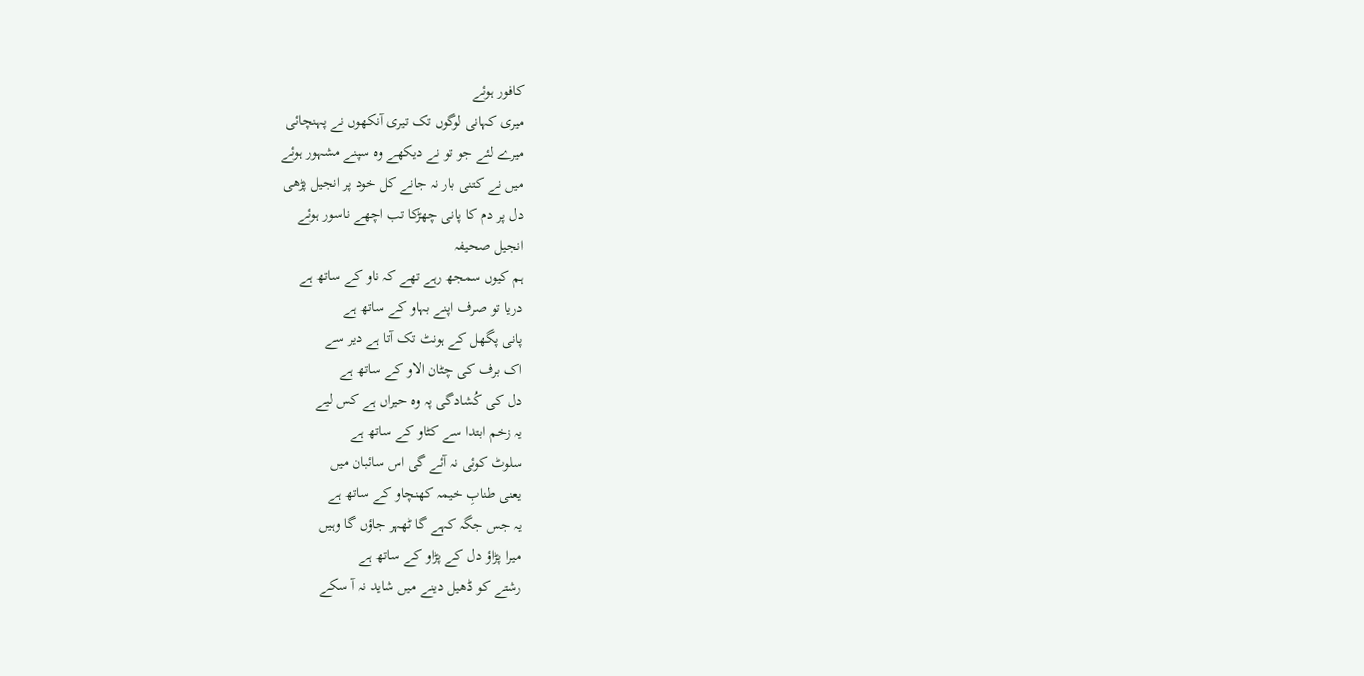کافور ہوئے
میری کہانی لوگوں تک تیری آنکھوں نے پہنچائی
میرے لئے جو تو نے دیکھے وہ سپنے مشہور ہوئے
میں نے کتنی بار نہ جانے کل خود پر انجیل پڑھی
دل پر دم کا پانی چھڑکا تب اچھے ناسور ہوئے
انجیل صحیفہ
ہم کیوں سمجھ رہے تھے کہ ناو کے ساتھ ہے
دریا تو صرف اپنے بہاو کے ساتھ ہے
پانی پگھل کے ہونٹ تک آتا ہے دیر سے
اک برف کی چٹان الاو کے ساتھ ہے
دل کی کُشادگی پہ وہ حیراں ہے کس لیے
یہ زخم ابتدا سے کٹاو کے ساتھ ہے
سلوٹ کوئی نہ آئے گی اس سائبان میں
یعنی طنابِ خیمہ کھنچاو کے ساتھ ہے
یہ جس جگہ کہے گا ٹھہر جاؤں گا وہیں
میرا پڑاؤ دل کے پڑاو کے ساتھ ہے
رشتے کو ڈھیل دینے میں شاید نہ آ سکے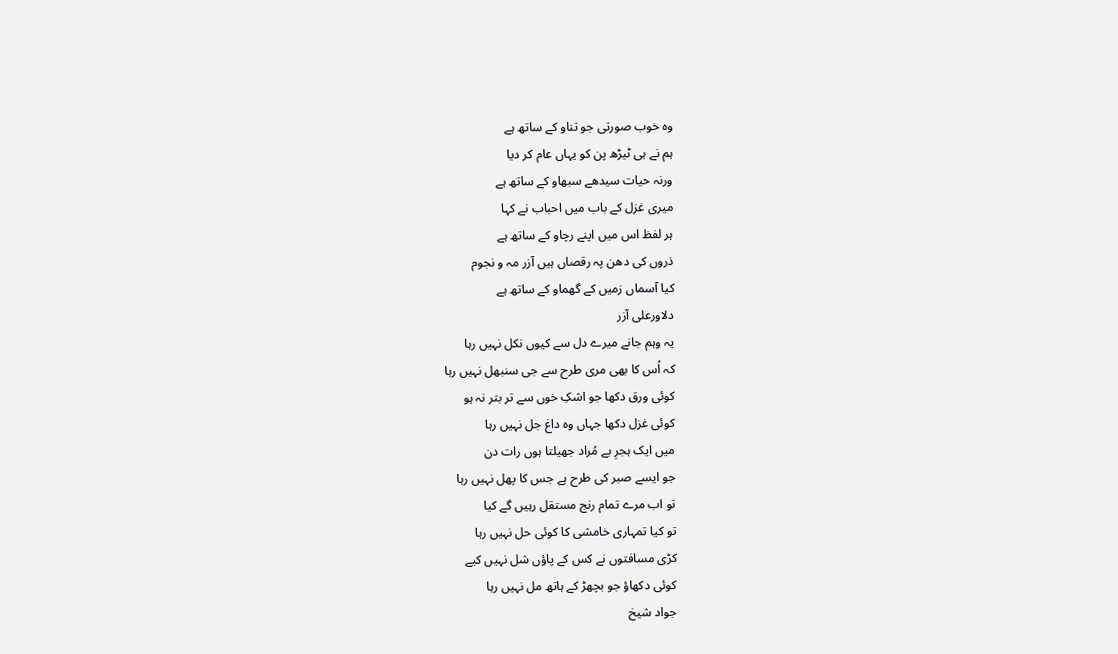وہ خوب صورتی جو تناو کے ساتھ ہے
ہم نے ہی ٹیڑھ پن کو یہاں عام کر دیا
ورنہ حیات سیدھے سبھاو کے ساتھ ہے
میری غزل کے باب میں احباب نے کہا
ہر لفظ اس میں اپنے رچاو کے ساتھ ہے
ذروں کی دھن پہ رقصاں ہیں آزر مہ و نجوم
کیا آسماں زمیں کے گھماو کے ساتھ ہے
دلاورعلی آزر
یہ وہم جانے میرے دل سے کیوں نکل نہیں رہا
کہ اُس کا بھی مری طرح سے جی سنبھل نہیں رہا
کوئی ورق دکھا جو اشکِ خوں سے تر بتر نہ ہو
کوئی غزل دکھا جہاں وہ داغ جل نہیں رہا
میں ایک ہجرِ بے مُراد جھیلتا ہوں رات دن
جو ایسے صبر کی طرح ہے جس کا پھل نہیں رہا
تو اب مرے تمام رنج مستقل رہیں گے کیا
تو کیا تمہاری خامشی کا کوئی حل نہیں رہا
کڑی مسافتوں نے کس کے پاؤں شل نہیں کیے
کوئی دکھاؤ جو بچھڑ کے ہاتھ مل نہیں رہا
جواد شیخ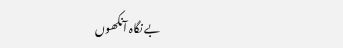بے نگاہ آنکھوں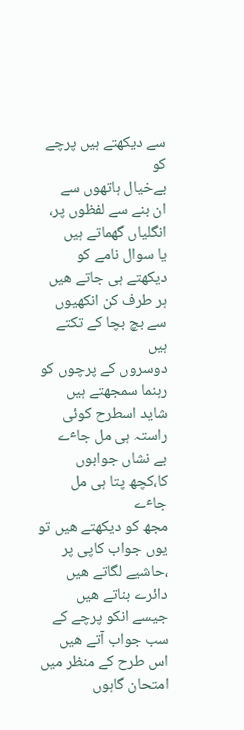سے دیکھتے ہیں پرچے کو
بےخیال ہاتھوں سے
ان بنے سے لفظوں پر، انگلیاں گھماتے ہیں
یا سوال نامے کو دیکھتے ہی جاتے ھیں
ہر طرف کن انکھیوں سے بچ بچا کے تکتے ہیں
دوسروں کے پرچوں کو رہنما سمجھتے ہیں
شاید اسطرح کوئی راستہ ہی مل جاٴے
بے نشاں جوابوں کا،کچھ پتا ہی مل جاٴے
مجھ کو دیکھتے ھیں تو
یوں جواب کاپی پر ،حاشیے لگاتے ھیں
دائرے بناتے ھیں
جیسے انکو پرچے کے سب جواب آتے ھیں
اس طرح کے منظر میں
امتحان گاہوں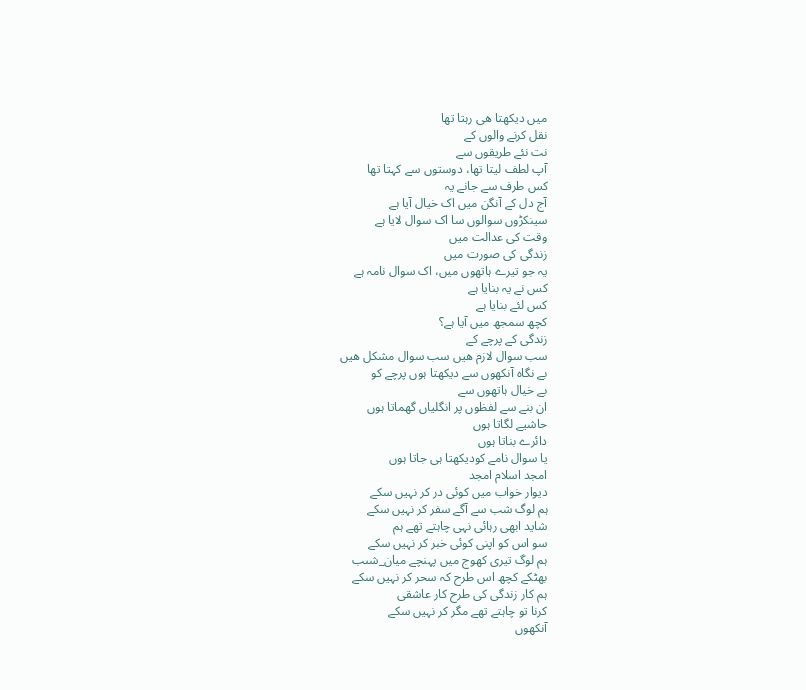میں دیکھتا ھی رہتا تھا
نقل کرنے والوں کے
نت نئے طریقوں سے
آپ لطف لیتا تھا، دوستوں سے کہتا تھا
کس طرف سے جانے یہ
آج دل کے آنگن میں اک خیال آیا ہے
سینکڑوں سوالوں سا اک سوال لایا ہے
وقت کی عدالت میں
زندگی کی صورت میں
یہ جو تیرے ہاتھوں میں، اک سوال نامہ ہے
کس نے یہ بنایا ہے
کس لئے بنایا ہے
کچھ سمجھ میں آیا ہے؟
زندگی کے پرچے کے
سب سوال لازم ھیں سب سوال مشکل ھیں
بے نگاہ آنکھوں سے دیکھتا ہوں پرچے کو
بے خیال ہاتھوں سے
ان بنے سے لفظوں پر انگلیاں گھماتا ہوں
حاشیے لگاتا ہوں
دائرے بناتا ہوں
یا سوال نامے کودیکھتا ہی جاتا ہوں
امجد اسلام امجد
دیوار خواب میں کوئی در کر نہیں سکے
ہم لوگ شب سے آگے سفر کر نہیں سکے
شاید ابھی رہائی نہی چاہتے تھے ہم
سو اس کو اپنی کوئی خبر کر نہیں سکے
ہم لوگ تیری کھوج میں پہنچے میان_شںب
بھٹکے کچھ اس طرح کہ سحر کر نہیں سکے
ہم کار زندگی کی طرح کار عاشقی
کرنا تو چاہتے تھے مگر کر نہیں سکے
آنکھوں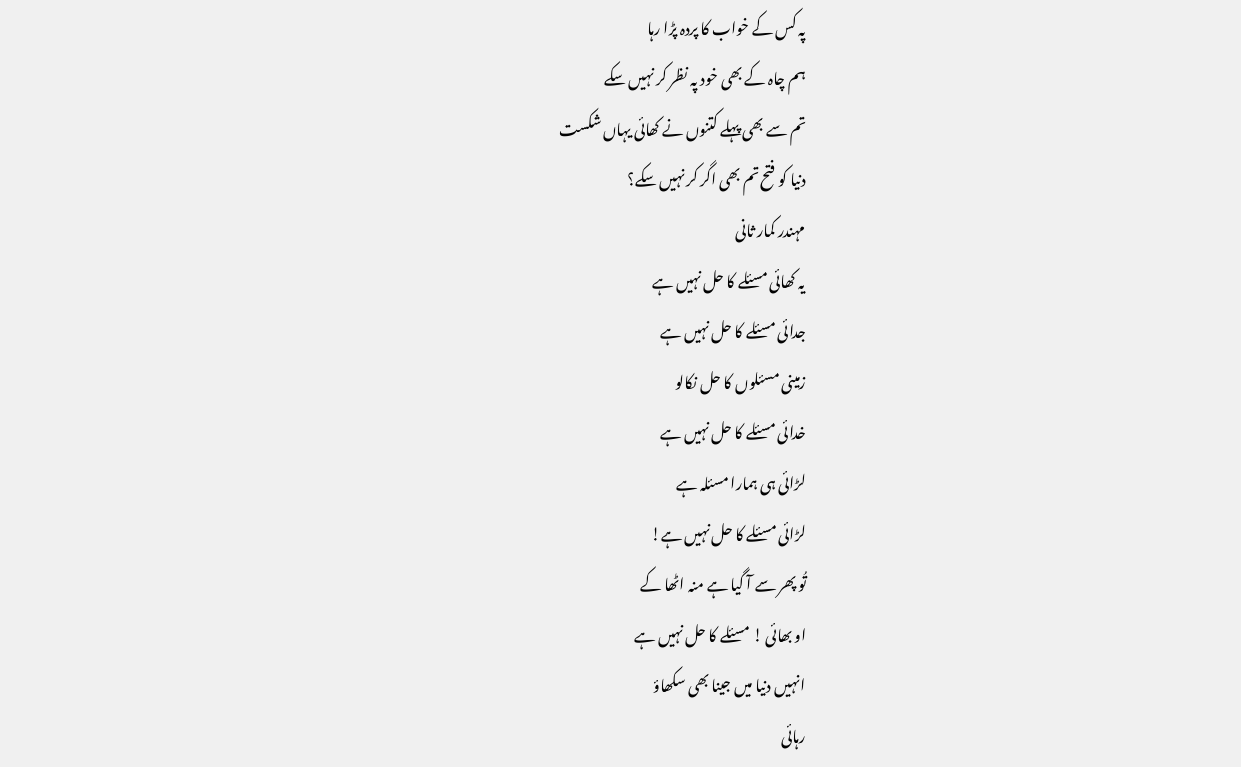پہ کس کے خواب کا پردہ پڑا رہا
ہم چاہ کے بھی خود پہ نظر کر نہیں سکے
تم سے بھی پہلے کتنوں نے کھائی یہاں شکست
دنیا کو فتح تم بھی اگر کر نہیں سکے؟
مہندر کمار ثانی
یہ کھائی مسئلے کا حل نہیں ہے
جدائی مسئلے کا حل نہیں ہے
زمینی مسئلوں کا حل نکالو
خدائی مسئلے کا حل نہیں ہے
لڑائی ہی ہمارا مسئلہ ہے
لڑائی مسئلے کا حل نہیں ہے!
تُو پھر سے آ گیا ہے منہ اٹھا کے
او بھائی ! مسئلے کا حل نہیں ہے
انہیں دنیا میں جینا بھی سکھاؤ
رہائی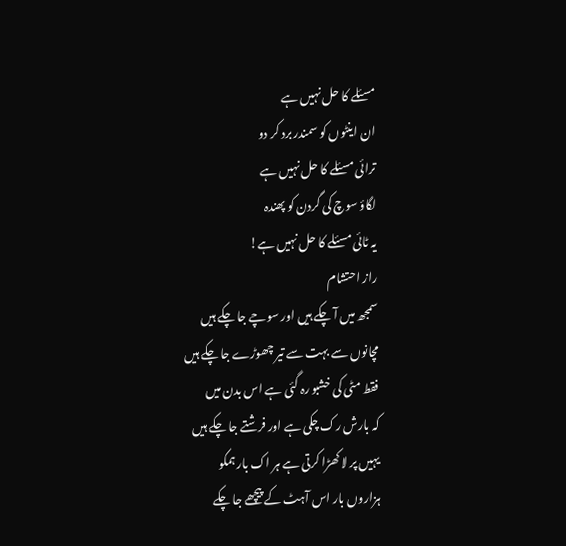مسئلے کا حل نہیں ہے
ان اینٹوں کو سمندر برد کر دو
ترائی مسئلے کا حل نہیں ہے
لگاؤ سوچ کی گردن کو پھندہ
یہ ٹائی مسئلے کا حل نہیں ہے!
راز احتشام
سمجھ میں آ چکے ہیں اور سوچے جا چکے ہیں
مچانوں سے بہت سے تیر چھوڑے جا چکے ہیں
فقط مٹی کی خشبو رہ گئی ہے اس بدن میں
کہ بارش رک چکی ہے اور فرشتے جا چکے ہیں
یہیں پر لا کھڑا کرتی ہے ہر اک بار ہمکو
ہزاروں بار اس آہٹ کے پیچھے جا چکے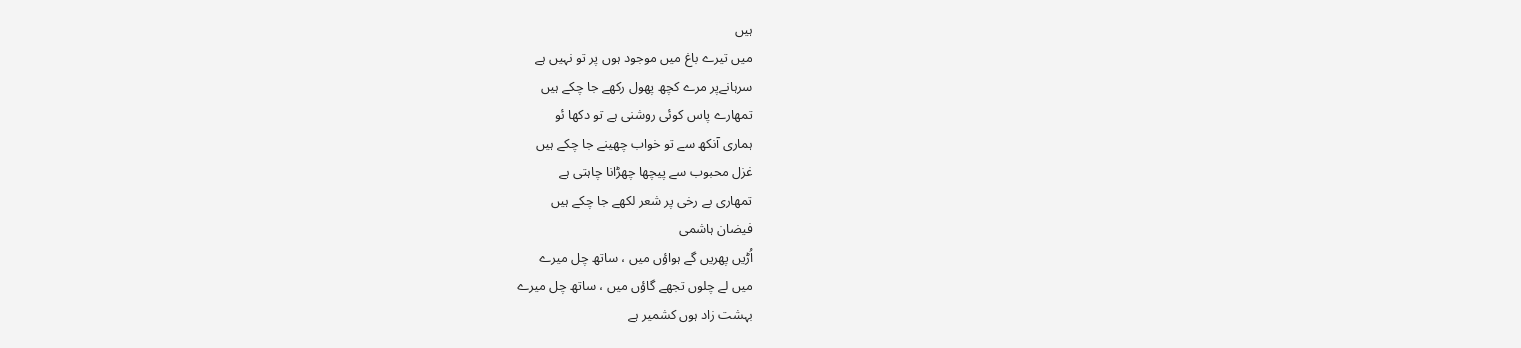ہیں
میں تیرے باغ میں موجود ہوں پر تو نہیں ہے
سرہانےپر مرے کچھ پھول رکھے جا چکے ہیں
تمھارے پاس کوئی روشنی ہے تو دکھا ئو
ہماری آنکھ سے تو خواب چھینے جا چکے ہیں
غزل محبوب سے پیچھا چھڑانا چاہتی ہے
تمھاری بے رخی پر شعر لکھے جا چکے ہیں
فیضان ہاشمی
اُڑیں پھریں گے ہواؤں میں ، ساتھ چل میرے
میں لے چلوں تجھے گاؤں میں ، ساتھ چل میرے
بہشت زاد ہوں کشمیر ہے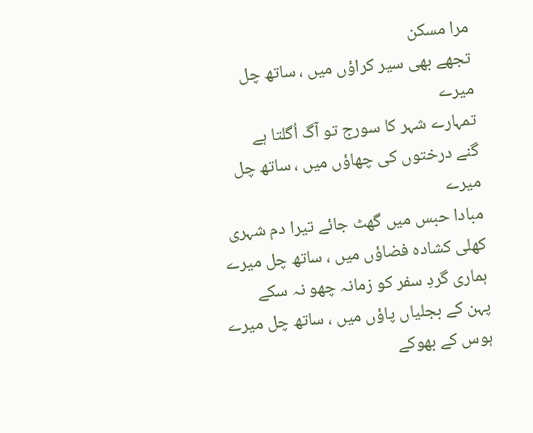مرا مسکن
تجھے بھی سیر کراؤں میں ، ساتھ چل میرے
تمہارے شہر کا سورج تو آگ اُگلتا ہے
گنے درختوں کی چھاؤں میں ، ساتھ چل میرے
مبادا حبس میں گھٹ جائے تیرا دم شہری
کھلی کشادہ فضاؤں میں ، ساتھ چل میرے
ہماری گردِ سفر کو زمانہ چھو نہ سکے
پہن کے بجلیاں پاؤں میں ، ساتھ چل میرے
ہوس کے بھوکے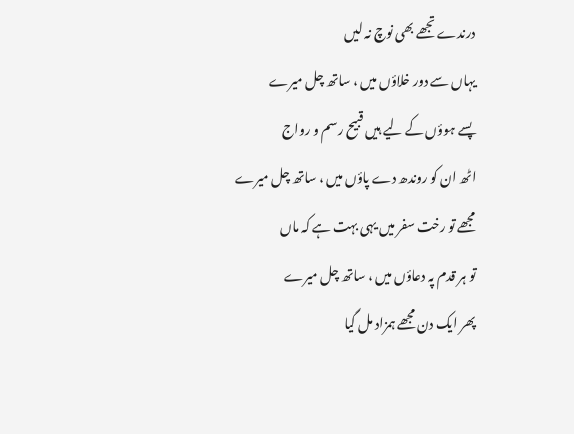درندے تجھے بھی نوچ نہ لیں
یہاں سے دور خلاؤں میں ، ساتھ چل میرے
پسے ہوؤں کے لیے ہیں قبیح رسم و رواج
اٹھ ان کو روندھ دے پاؤں میں ، ساتھ چل میرے
مجھے تو رخت سفر میں یہی بہت ہے کہ ماں
تو ہر قدم پہ دعاؤں میں ، ساتھ چل میرے
پھر ایک دن مجھے ہمزاد مل گیا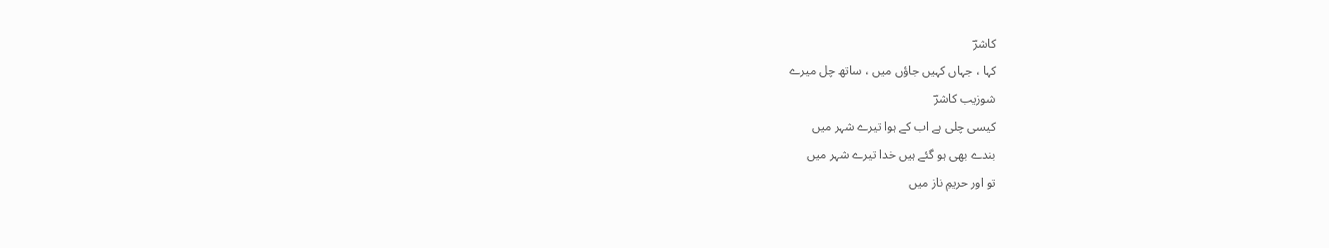کاشرؔ
کہا ، جہاں کہیں جاؤں میں ، ساتھ چل میرے
شوزیب کاشرؔ
کیسی چلی ہے اب کے ہوا تیرے شہر میں
بندے بھی ہو گئے ہیں خدا تیرے شہر میں
تو اور حریمِ ناز میں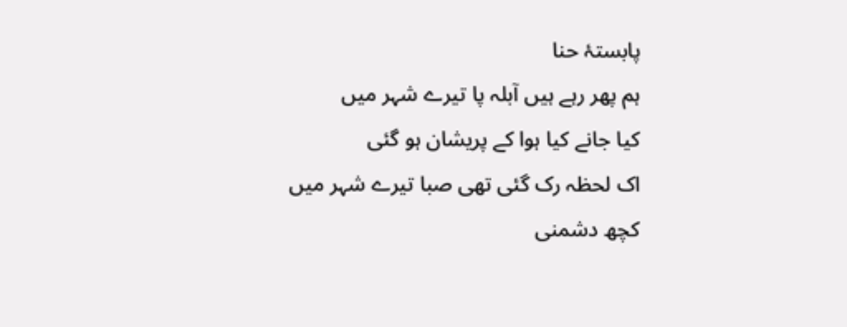پابستۂ حنا
ہم پھر رہے ہیں آبلہ پا تیرے شہر میں
کیا جانے کیا ہوا کے پریشان ہو گئی
اک لحظہ رک گئی تھی صبا تیرے شہر میں
کچھ دشمنی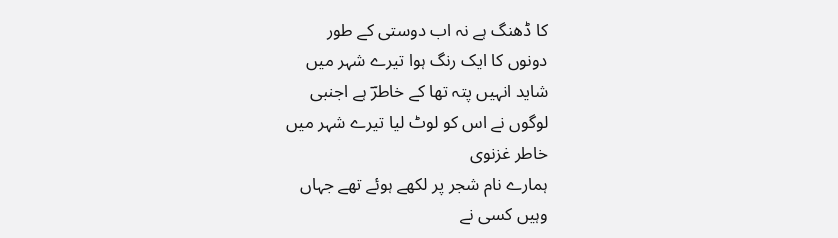کا ڈھنگ ہے نہ اب دوستی کے طور
دونوں کا ایک رنگ ہوا تیرے شہر میں
شاید انہیں پتہ تھا کے خاطرؔ ہے اجنبی
لوگوں نے اس کو لوٹ لیا تیرے شہر میں
خاطر غزنوی
ہمارے نام شجر پر لکھے ہوئے تھے جہاں
وہیں کسی نے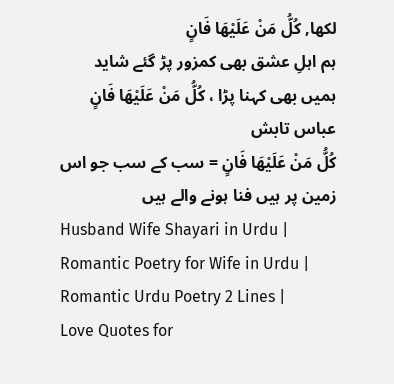لکھا, كُلُّ مَنْ عَلَيْهَا فَانٍ
ہم اہلِ عشق بھی کمزور پڑ گئے شاید
ہمیں بھی کہنا پڑا ، كُلُّ مَنْ عَلَيْهَا فَانٍ
عباس تابش
كُلُّ مَنْ عَلَيْهَا فَانٍ = سب کے سب جو اس زمین پر ہیں فنا ہونے والے ہیں
Husband Wife Shayari in Urdu |
Romantic Poetry for Wife in Urdu |
Romantic Urdu Poetry 2 Lines |
Love Quotes for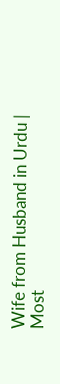Wife from Husband in Urdu |
Most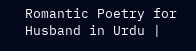Romantic Poetry for Husband in Urdu |